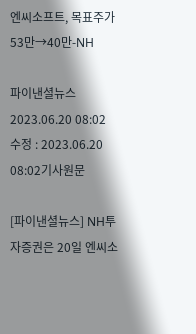엔씨소프트, 목표주가 53만→40만-NH

파이낸셜뉴스       2023.06.20 08:02   수정 : 2023.06.20 08:02기사원문

[파이낸셜뉴스] NH투자증권은 20일 엔씨소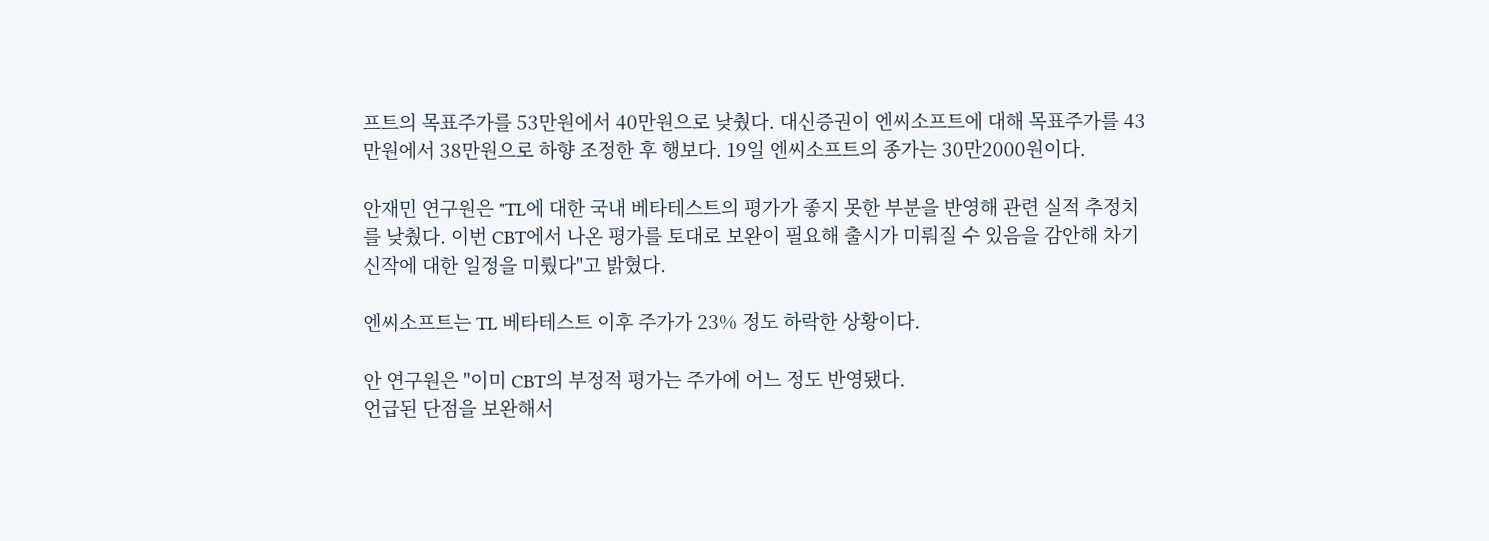프트의 목표주가를 53만원에서 40만원으로 낮췄다. 대신증권이 엔씨소프트에 대해 목표주가를 43만원에서 38만원으로 하향 조정한 후 행보다. 19일 엔씨소프트의 종가는 30만2000원이다.

안재민 연구원은 "TL에 대한 국내 베타테스트의 평가가 좋지 못한 부분을 반영해 관련 실적 추정치를 낮췄다. 이번 CBT에서 나온 평가를 토대로 보완이 필요해 출시가 미뤄질 수 있음을 감안해 차기 신작에 대한 일정을 미뤘다"고 밝혔다.

엔씨소프트는 TL 베타테스트 이후 주가가 23% 정도 하락한 상황이다.

안 연구원은 "이미 CBT의 부정적 평가는 주가에 어느 정도 반영됐다.
언급된 단점을 보완해서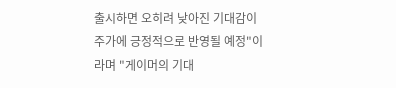출시하면 오히려 낮아진 기대감이 주가에 긍정적으로 반영될 예정"이라며 "게이머의 기대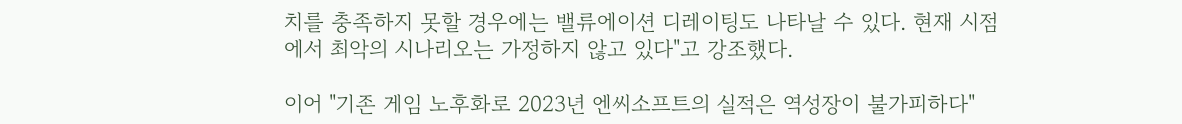치를 충족하지 못할 경우에는 밸류에이션 디레이팅도 나타날 수 있다. 현재 시점에서 최악의 시나리오는 가정하지 않고 있다"고 강조했다.

이어 "기존 게임 노후화로 2023년 엔씨소프트의 실적은 역성장이 불가피하다"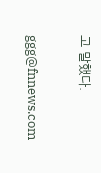고 말했다.

ggg@fnnews.com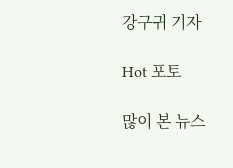강구귀 기자

Hot 포토

많이 본 뉴스